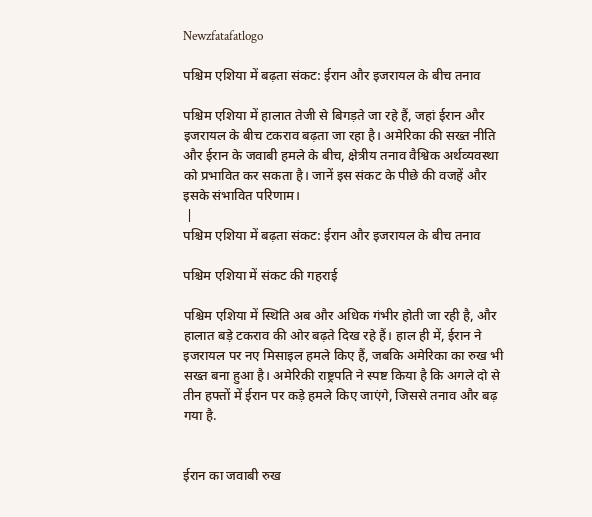Newzfatafatlogo

पश्चिम एशिया में बढ़ता संकट: ईरान और इजरायल के बीच तनाव

पश्चिम एशिया में हालात तेजी से बिगड़ते जा रहे हैं, जहां ईरान और इजरायल के बीच टकराव बढ़ता जा रहा है। अमेरिका की सख्त नीति और ईरान के जवाबी हमले के बीच, क्षेत्रीय तनाव वैश्विक अर्थव्यवस्था को प्रभावित कर सकता है। जानें इस संकट के पीछे की वजहें और इसके संभावित परिणाम।
 |
पश्चिम एशिया में बढ़ता संकट: ईरान और इजरायल के बीच तनाव

पश्चिम एशिया में संकट की गहराई

पश्चिम एशिया में स्थिति अब और अधिक गंभीर होती जा रही है, और हालात बड़े टकराव की ओर बढ़ते दिख रहे हैं। हाल ही में, ईरान ने इजरायल पर नए मिसाइल हमले किए हैं, जबकि अमेरिका का रुख भी सख्त बना हुआ है। अमेरिकी राष्ट्रपति ने स्पष्ट किया है कि अगले दो से तीन हफ्तों में ईरान पर कड़े हमले किए जाएंगे, जिससे तनाव और बढ़ गया है.


ईरान का जवाबी रुख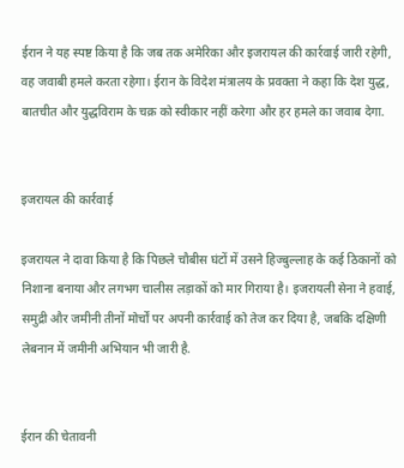ईरान ने यह स्पष्ट किया है कि जब तक अमेरिका और इजरायल की कार्रवाई जारी रहेगी, वह जवाबी हमले करता रहेगा। ईरान के विदेश मंत्रालय के प्रवक्ता ने कहा कि देश युद्ध, बातचीत और युद्धविराम के चक्र को स्वीकार नहीं करेगा और हर हमले का जवाब देगा.


इजरायल की कार्रवाई

इजरायल ने दावा किया है कि पिछले चौबीस घंटों में उसने हिज्बुल्लाह के कई ठिकानों को निशाना बनाया और लगभग चालीस लड़ाकों को मार गिराया है। इजरायली सेना ने हवाई, समुद्री और जमीनी तीनों मोर्चों पर अपनी कार्रवाई को तेज कर दिया है, जबकि दक्षिणी लेबनान में जमीनी अभियान भी जारी है.


ईरान की चेतावनी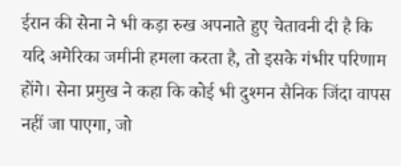ईरान की सेना ने भी कड़ा रुख अपनाते हुए चेतावनी दी है कि यदि अमेरिका जमीनी हमला करता है, तो इसके गंभीर परिणाम होंगे। सेना प्रमुख ने कहा कि कोई भी दुश्मन सैनिक जिंदा वापस नहीं जा पाएगा, जो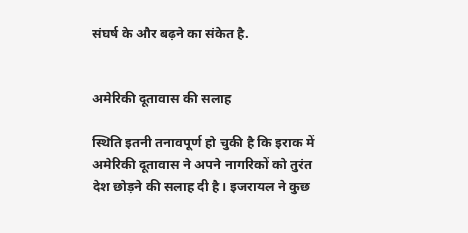संघर्ष के और बढ़ने का संकेत है.


अमेरिकी दूतावास की सलाह

स्थिति इतनी तनावपूर्ण हो चुकी है कि इराक में अमेरिकी दूतावास ने अपने नागरिकों को तुरंत देश छोड़ने की सलाह दी है। इजरायल ने कुछ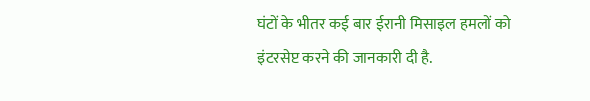घंटों के भीतर कई बार ईरानी मिसाइल हमलों को इंटरसेप्ट करने की जानकारी दी है.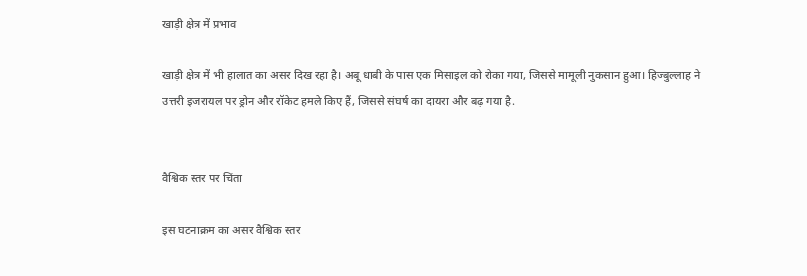खाड़ी क्षेत्र में प्रभाव

खाड़ी क्षेत्र में भी हालात का असर दिख रहा है। अबू धाबी के पास एक मिसाइल को रोका गया, जिससे मामूली नुकसान हुआ। हिज्बुल्लाह ने उत्तरी इजरायल पर ड्रोन और रॉकेट हमले किए हैं, जिससे संघर्ष का दायरा और बढ़ गया है.


वैश्विक स्तर पर चिंता

इस घटनाक्रम का असर वैश्विक स्तर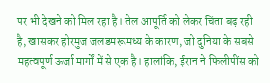पर भी देखने को मिल रहा है। तेल आपूर्ति को लेकर चिंता बढ़ रही है, खासकर होरमुज जलडमरूमध्य के कारण, जो दुनिया के सबसे महत्वपूर्ण ऊर्जा मार्गों में से एक है। हालांकि, ईरान ने फिलीपींस को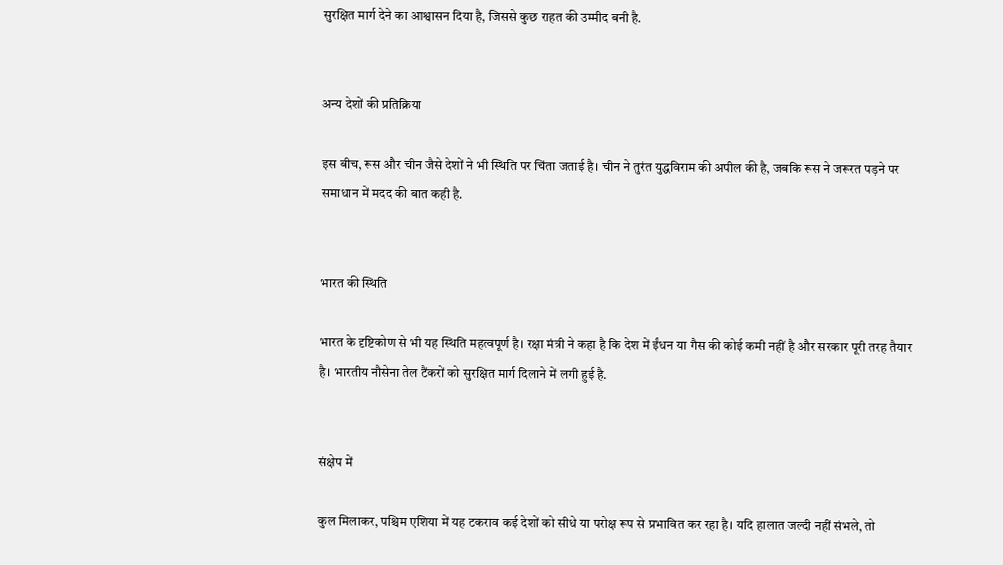सुरक्षित मार्ग देने का आश्वासन दिया है, जिससे कुछ राहत की उम्मीद बनी है.


अन्य देशों की प्रतिक्रिया

इस बीच, रूस और चीन जैसे देशों ने भी स्थिति पर चिंता जताई है। चीन ने तुरंत युद्धविराम की अपील की है, जबकि रूस ने जरूरत पड़ने पर समाधान में मदद की बात कही है.


भारत की स्थिति

भारत के दृष्टिकोण से भी यह स्थिति महत्वपूर्ण है। रक्षा मंत्री ने कहा है कि देश में ईंधन या गैस की कोई कमी नहीं है और सरकार पूरी तरह तैयार है। भारतीय नौसेना तेल टैंकरों को सुरक्षित मार्ग दिलाने में लगी हुई है.


संक्षेप में

कुल मिलाकर, पश्चिम एशिया में यह टकराव कई देशों को सीधे या परोक्ष रूप से प्रभावित कर रहा है। यदि हालात जल्दी नहीं संभले, तो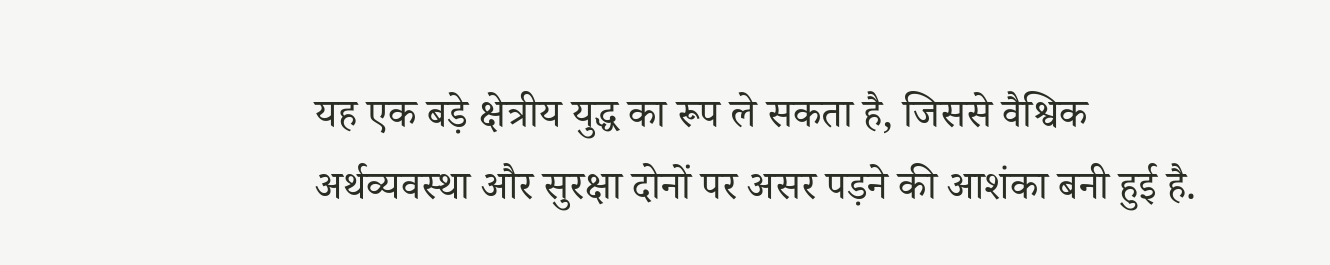यह एक बड़े क्षेत्रीय युद्ध का रूप ले सकता है, जिससे वैश्विक अर्थव्यवस्था और सुरक्षा दोनों पर असर पड़ने की आशंका बनी हुई है.